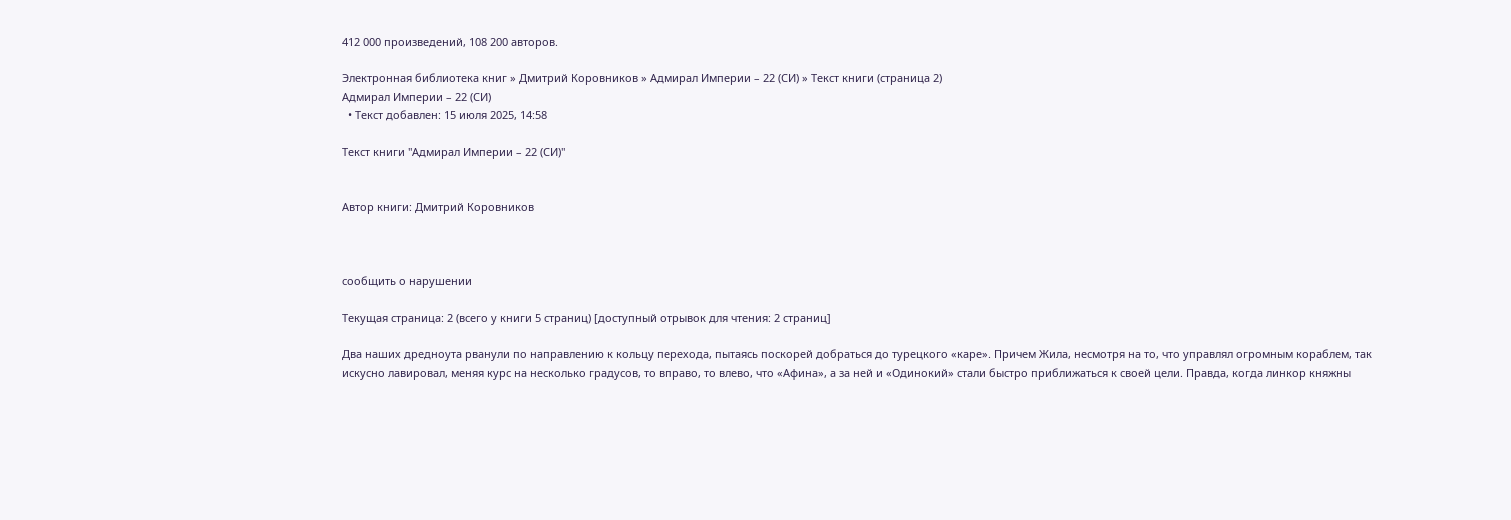412 000 произведений, 108 200 авторов.

Электронная библиотека книг » Дмитрий Коровников » Адмирал Империи – 22 (СИ) » Текст книги (страница 2)
Адмирал Империи – 22 (СИ)
  • Текст добавлен: 15 июля 2025, 14:58

Текст книги "Адмирал Империи – 22 (СИ)"


Автор книги: Дмитрий Коровников



сообщить о нарушении

Текущая страница: 2 (всего у книги 5 страниц) [доступный отрывок для чтения: 2 страниц]

Два наших дредноута рванули по направлению к кольцу перехода, пытаясь поскорей добраться до турецкого «каре». Причем Жила, несмотря на то, что управлял огромным кораблем, так искусно лавировал, меняя курс на несколько градусов, то вправо, то влево, что «Афина», а за ней и «Одинокий» стали быстро приближаться к своей цели. Правда, когда линкор княжны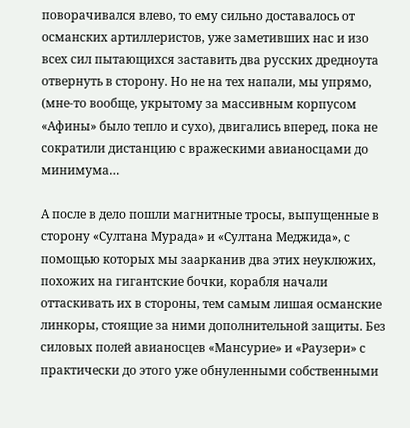поворачивался влево, то ему сильно доставалось от османских артиллеристов, уже заметивших нас и изо всех сил пытающихся заставить два русских дредноута отвернуть в сторону. Но не на тех напали, мы упрямо, (мне-то вообще, укрытому за массивным корпусом «Афины» было тепло и сухо), двигались вперед, пока не сократили дистанцию с вражескими авианосцами до минимума…

А после в дело пошли магнитные тросы, выпущенные в сторону «Султана Мурада» и «Султана Меджида», с помощью которых мы заарканив два этих неуклюжих, похожих на гигантские бочки, корабля начали оттаскивать их в стороны, тем самым лишая османские линкоры, стоящие за ними дополнительной защиты. Без силовых полей авианосцев «Мансурие» и «Раузери» с практически до этого уже обнуленными собственными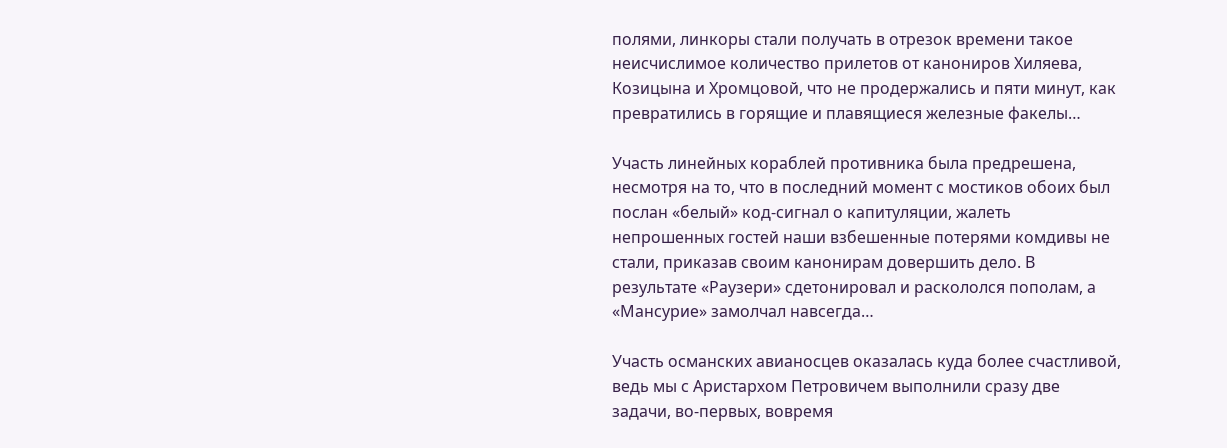полями, линкоры стали получать в отрезок времени такое неисчислимое количество прилетов от канониров Хиляева, Козицына и Хромцовой, что не продержались и пяти минут, как превратились в горящие и плавящиеся железные факелы…

Участь линейных кораблей противника была предрешена, несмотря на то, что в последний момент с мостиков обоих был послан «белый» код-сигнал о капитуляции, жалеть непрошенных гостей наши взбешенные потерями комдивы не стали, приказав своим канонирам довершить дело. В результате «Раузери» сдетонировал и раскололся пополам, а «Мансурие» замолчал навсегда…

Участь османских авианосцев оказалась куда более счастливой, ведь мы с Аристархом Петровичем выполнили сразу две задачи, во-первых, вовремя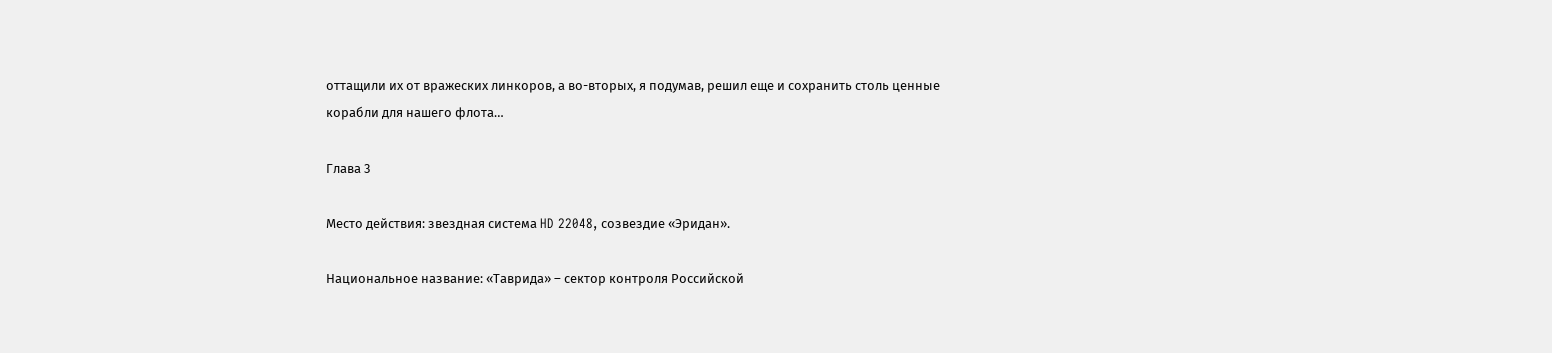оттащили их от вражеских линкоров, а во-вторых, я подумав, решил еще и сохранить столь ценные корабли для нашего флота…

Глава 3

Место действия: звездная система HD 22048, созвездие «Эридан».

Национальное название: «Таврида» – сектор контроля Российской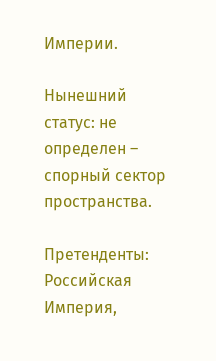Империи.

Нынешний статус: не определен – спорный сектор пространства.

Претенденты: Российская Империя,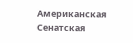Американская Сенатская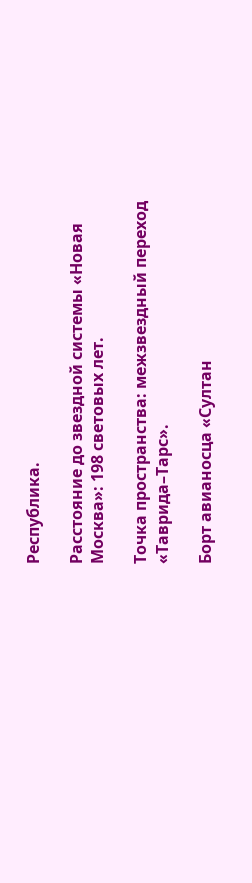Республика.

Расстояние до звездной системы «Новая Москва»: 198 световых лет.

Точка пространства: межзвездный переход «Таврида–Тарс».

Борт авианосца «Султан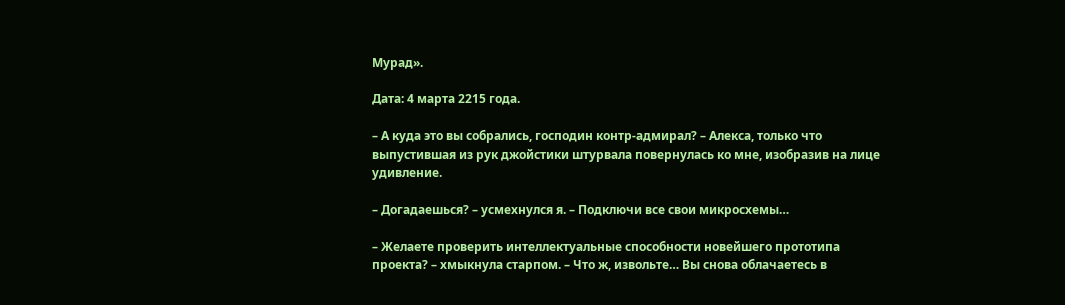Мурад».

Дата: 4 марта 2215 года.

– А куда это вы собрались, господин контр-адмирал? – Алекса, только что выпустившая из рук джойстики штурвала повернулась ко мне, изобразив на лице удивление.

– Догадаешься? – усмехнулся я. – Подключи все свои микросхемы…

– Желаете проверить интеллектуальные способности новейшего прототипа проекта? – хмыкнула старпом. – Что ж, извольте… Вы снова облачаетесь в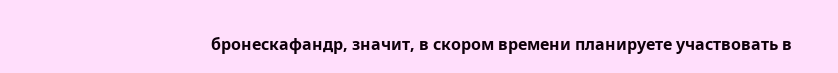бронескафандр, значит, в скором времени планируете участвовать в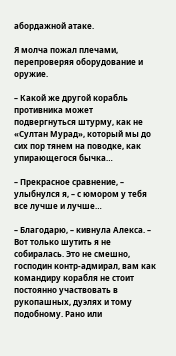абордажной атаке.

Я молча пожал плечами, перепроверяя оборудование и оружие.

– Какой же другой корабль противника может подвергнуться штурму, как не «Султан Мурад», который мы до сих пор тянем на поводке, как упирающегося бычка…

– Прекрасное сравнение, – улыбнулся я, – с юмором у тебя все лучше и лучше…

– Благодарю, – кивнула Алекса. – Вот только шутить я не собиралась. Это не смешно, господин контр-адмирал, вам как командиру корабля не стоит постоянно участвовать в рукопашных, дуэлях и тому подобному. Рано или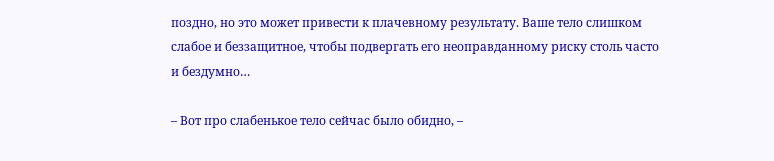поздно, но это может привести к плачевному результату. Ваше тело слишком слабое и беззащитное, чтобы подвергать его неоправданному риску столь часто и бездумно…

– Вот про слабенькое тело сейчас было обидно, –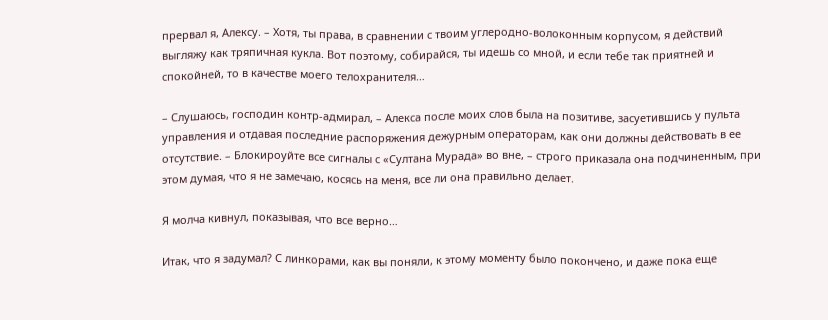прервал я, Алексу. – Хотя, ты права, в сравнении с твоим углеродно-волоконным корпусом, я действий выгляжу как тряпичная кукла. Вот поэтому, собирайся, ты идешь со мной, и если тебе так приятней и спокойней, то в качестве моего телохранителя…

– Слушаюсь, господин контр-адмирал, – Алекса после моих слов была на позитиве, засуетившись у пульта управления и отдавая последние распоряжения дежурным операторам, как они должны действовать в ее отсутствие. – Блокироуйте все сигналы с «Султана Мурада» во вне, – строго приказала она подчиненным, при этом думая, что я не замечаю, косясь на меня, все ли она правильно делает.

Я молча кивнул, показывая, что все верно…

Итак, что я задумал? С линкорами, как вы поняли, к этому моменту было покончено, и даже пока еще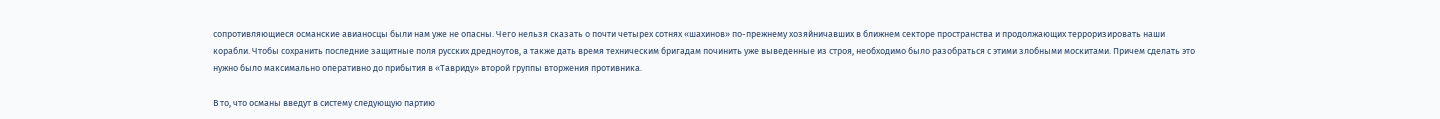сопротивляющиеся османские авианосцы были нам уже не опасны. Чего нельзя сказать о почти четырех сотнях «шахинов» по-прежнему хозяйничавших в ближнем секторе пространства и продолжающих терроризировать наши корабли. Чтобы сохранить последние защитные поля русских дредноутов, а также дать время техническим бригадам починить уже выведенные из строя, необходимо было разобраться с этими злобными москитами. Причем сделать это нужно было максимально оперативно до прибытия в «Тавриду» второй группы вторжения противника.

В то, что османы введут в систему следующую партию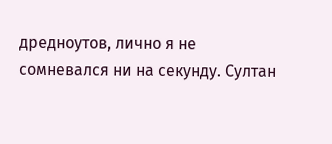дредноутов, лично я не сомневался ни на секунду. Султан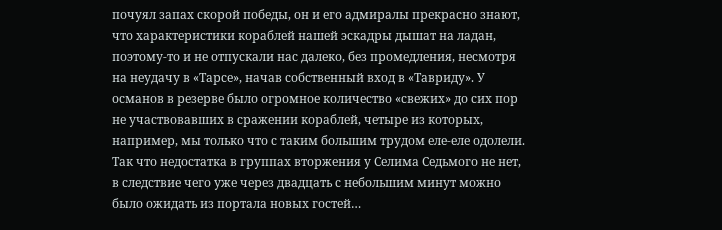почуял запах скорой победы, он и его адмиралы прекрасно знают, что характеристики кораблей нашей эскадры дышат на ладан, поэтому-то и не отпускали нас далеко, без промедления, несмотря на неудачу в «Тарсе», начав собственный вход в «Тавриду». У османов в резерве было огромное количество «свежих» до сих пор не участвовавших в сражении кораблей, четыре из которых, например, мы только что с таким большим трудом еле-еле одолели. Так что недостатка в группах вторжения у Селима Седьмого не нет, в следствие чего уже через двадцать с небольшим минут можно было ожидать из портала новых гостей…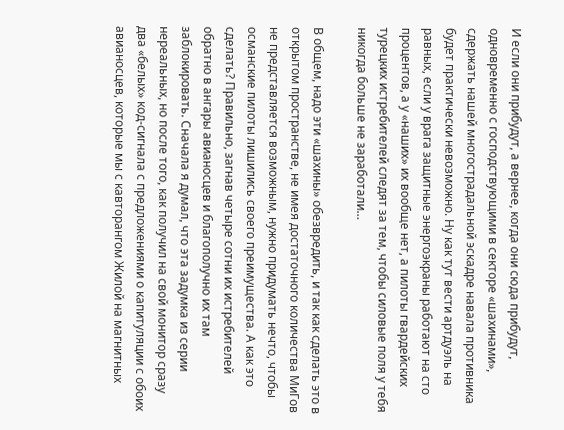И если они прибудут, а вернее, когда они сюда прибудут, одновременно с господствующими в секторе «шахинами», сдержать нашей многострадальной эскадре навала противника будет практически невозможно. Ну как тут вести артдуэль на равных, если у врага защитные энергоэкраны работают на сто процентов, а у «наших» их вообще нет, а пилоты гвардейских турецких истребителей следят за тем, чтобы силовые поля у тебя никогда больше не заработали…

В общем, надо эти «шахины» обезвредить, и так как сделать это в открытом пространстве, не имея достаточного количества МиГов не представляется возможным, нужно придумать нечто, чтобы османские пилоты лишились своего преимущества. А как это сделать? Правильно, загнав четыре сотни их истребителей обратно в ангары авианосцев и благополучно их там заблокировать. Сначала я думал, что эта задумка из серии нереальных, но после того, как получил на свой монитор сразу два «белых» код-сигнала с предложениями о капитуляции с обоих авианосцев, которые мы с кавторангом Жилой на магнитных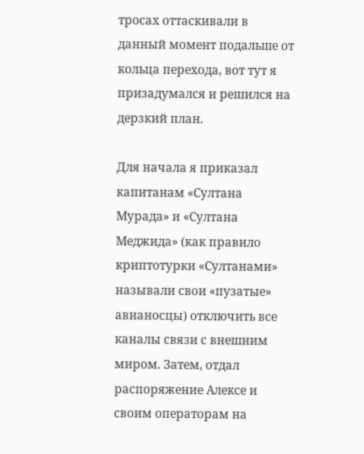тросах оттаскивали в данный момент подальше от кольца перехода, вот тут я призадумался и решился на дерзкий план.

Для начала я приказал капитанам «Султана Мурада» и «Султана Меджида» (как правило криптотурки «Султанами» называли свои «пузатые» авианосцы) отключить все каналы связи с внешним миром. Затем, отдал распоряжение Алексе и своим операторам на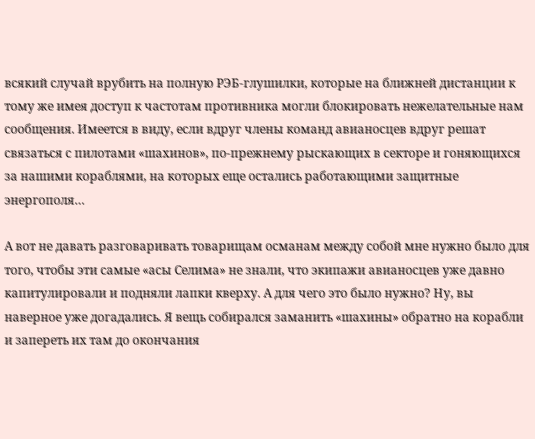всякий случай врубить на полную РЭБ-глушилки, которые на ближней дистанции к тому же имея доступ к частотам противника могли блокировать нежелательные нам сообщения. Имеется в виду, если вдруг члены команд авианосцев вдруг решат связаться с пилотами «шахинов», по-прежнему рыскающих в секторе и гоняющихся за нашими кораблями, на которых еще остались работающими защитные энергополя…

А вот не давать разговаривать товарищам османам между собой мне нужно было для того, чтобы эти самые «асы Селима» не знали, что экипажи авианосцев уже давно капитулировали и подняли лапки кверху. А для чего это было нужно? Ну, вы наверное уже догадались. Я вещь собирался заманить «шахины» обратно на корабли и запереть их там до окончания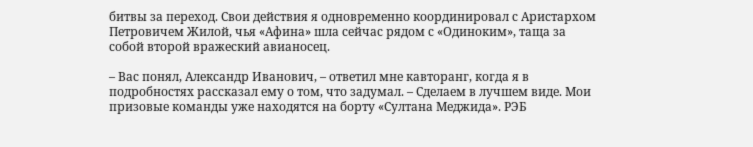битвы за переход. Свои действия я одновременно координировал с Аристархом Петровичем Жилой, чья «Афина» шла сейчас рядом с «Одиноким», таща за собой второй вражеский авианосец.

– Вас понял, Александр Иванович, – ответил мне кавторанг, когда я в подробностях рассказал ему о том, что задумал. – Сделаем в лучшем виде. Мои призовые команды уже находятся на борту «Султана Меджида». РЭБ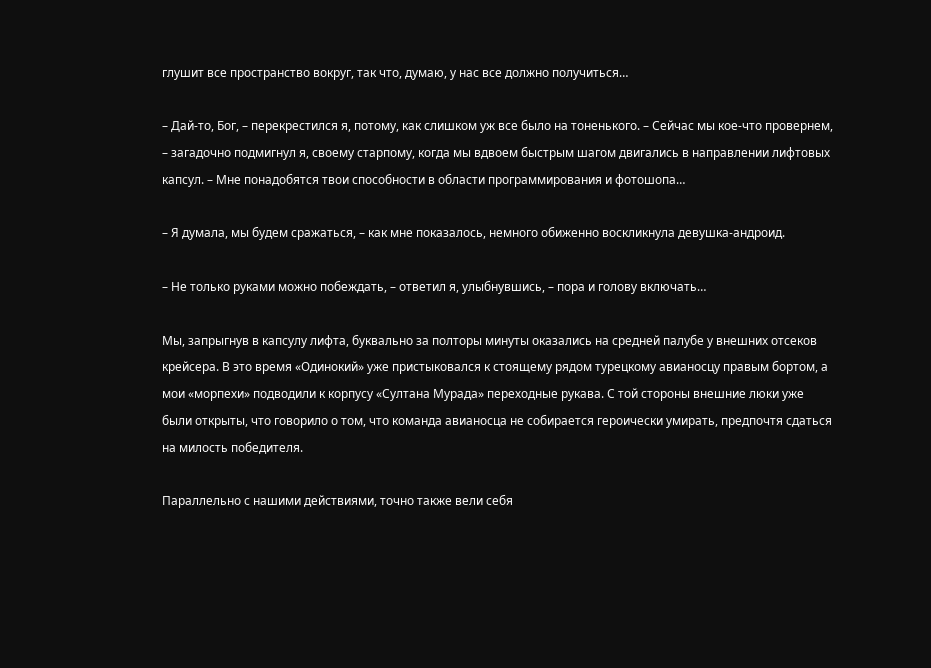глушит все пространство вокруг, так что, думаю, у нас все должно получиться…

– Дай-то, Бог, – перекрестился я, потому, как слишком уж все было на тоненького. – Сейчас мы кое-что провернем, – загадочно подмигнул я, своему старпому, когда мы вдвоем быстрым шагом двигались в направлении лифтовых капсул. – Мне понадобятся твои способности в области программирования и фотошопа…

– Я думала, мы будем сражаться, – как мне показалось, немного обиженно воскликнула девушка-андроид.

– Не только руками можно побеждать, – ответил я, улыбнувшись, – пора и голову включать…

Мы, запрыгнув в капсулу лифта, буквально за полторы минуты оказались на средней палубе у внешних отсеков крейсера. В это время «Одинокий» уже пристыковался к стоящему рядом турецкому авианосцу правым бортом, а мои «морпехи» подводили к корпусу «Султана Мурада» переходные рукава. С той стороны внешние люки уже были открыты, что говорило о том, что команда авианосца не собирается героически умирать, предпочтя сдаться на милость победителя.

Параллельно с нашими действиями, точно также вели себя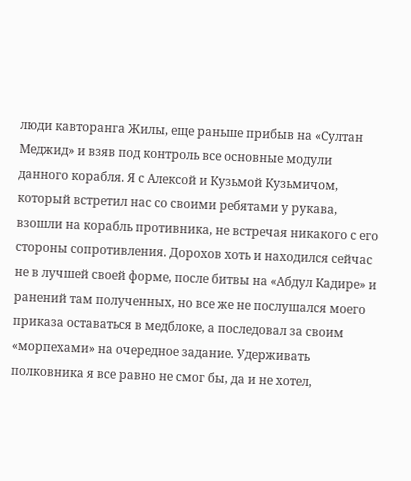люди кавторанга Жилы, еще раньше прибыв на «Султан Меджид» и взяв под контроль все основные модули данного корабля. Я с Алексой и Кузьмой Кузьмичом, который встретил нас со своими ребятами у рукава, взошли на корабль противника, не встречая никакого с его стороны сопротивления. Дорохов хоть и находился сейчас не в лучшей своей форме, после битвы на «Абдул Кадире» и ранений там полученных, но все же не послушался моего приказа оставаться в медблоке, а последовал за своим «морпехами» на очередное задание. Удерживать полковника я все равно не смог бы, да и не хотел,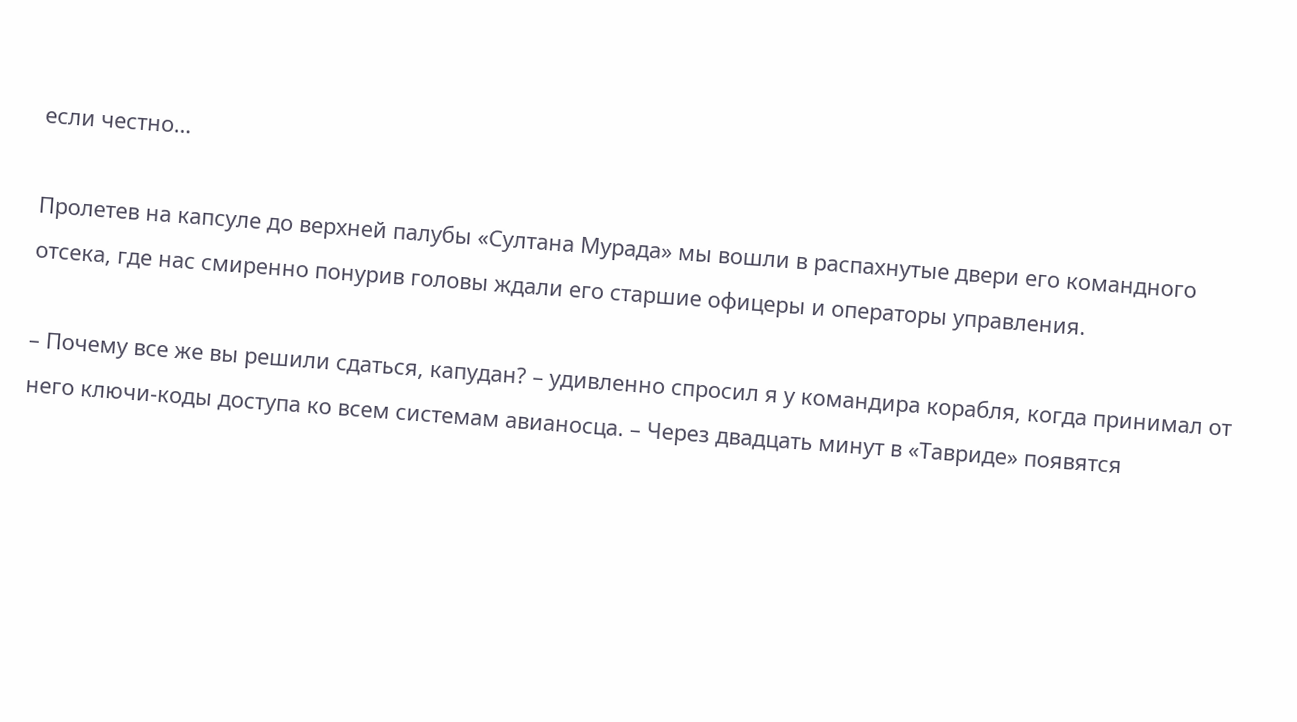если честно…

Пролетев на капсуле до верхней палубы «Султана Мурада» мы вошли в распахнутые двери его командного отсека, где нас смиренно понурив головы ждали его старшие офицеры и операторы управления.

– Почему все же вы решили сдаться, капудан? – удивленно спросил я у командира корабля, когда принимал от него ключи-коды доступа ко всем системам авианосца. – Через двадцать минут в «Тавриде» появятся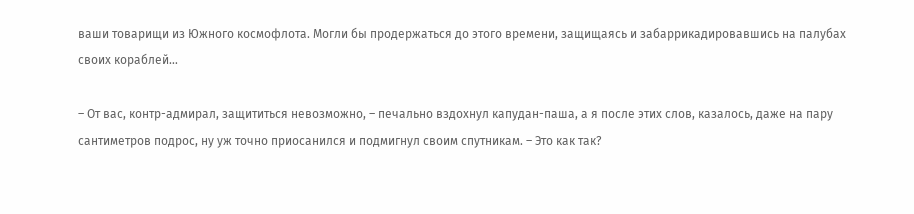ваши товарищи из Южного космофлота. Могли бы продержаться до этого времени, защищаясь и забаррикадировавшись на палубах своих кораблей…

– От вас, контр-адмирал, защититься невозможно, – печально вздохнул капудан-паша, а я после этих слов, казалось, даже на пару сантиметров подрос, ну уж точно приосанился и подмигнул своим спутникам. – Это как так?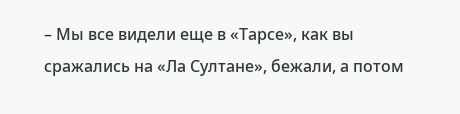– Мы все видели еще в «Тарсе», как вы сражались на «Ла Султане», бежали, а потом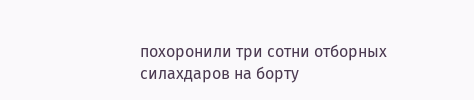похоронили три сотни отборных силахдаров на борту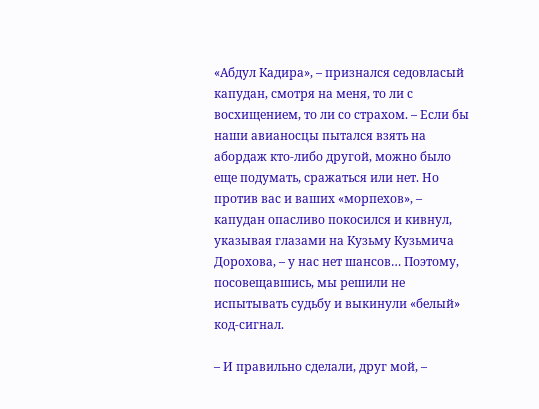«Абдул Кадира», – признался седовласый капудан, смотря на меня, то ли с восхищением, то ли со страхом. – Если бы наши авианосцы пытался взять на абордаж кто-либо другой, можно было еще подумать, сражаться или нет. Но против вас и ваших «морпехов», – капудан опасливо покосился и кивнул, указывая глазами на Кузьму Кузьмича Дорохова, – у нас нет шансов… Поэтому, посовещавшись, мы решили не испытывать судьбу и выкинули «белый» код-сигнал.

– И правильно сделали, друг мой, –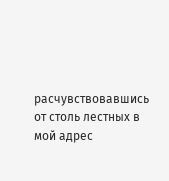расчувствовавшись от столь лестных в мой адрес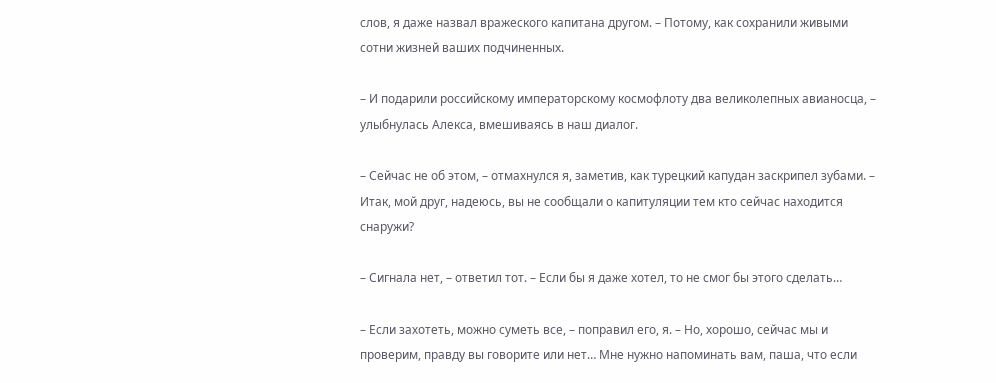слов, я даже назвал вражеского капитана другом. – Потому, как сохранили живыми сотни жизней ваших подчиненных.

– И подарили российскому императорскому космофлоту два великолепных авианосца, – улыбнулась Алекса, вмешиваясь в наш диалог.

– Сейчас не об этом, – отмахнулся я, заметив, как турецкий капудан заскрипел зубами. – Итак, мой друг, надеюсь, вы не сообщали о капитуляции тем кто сейчас находится снаружи?

– Сигнала нет, – ответил тот. – Если бы я даже хотел, то не смог бы этого сделать…

– Если захотеть, можно суметь все, – поправил его, я. – Но, хорошо, сейчас мы и проверим, правду вы говорите или нет… Мне нужно напоминать вам, паша, что если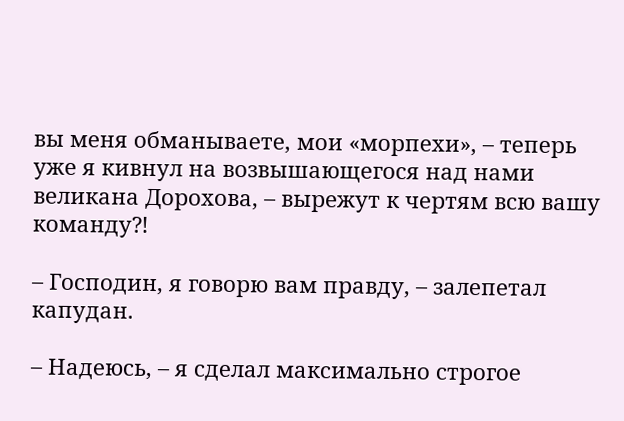вы меня обманываете, мои «морпехи», – теперь уже я кивнул на возвышающегося над нами великана Дорохова, – вырежут к чертям всю вашу команду⁈

– Господин, я говорю вам правду, – залепетал капудан.

– Надеюсь, – я сделал максимально строгое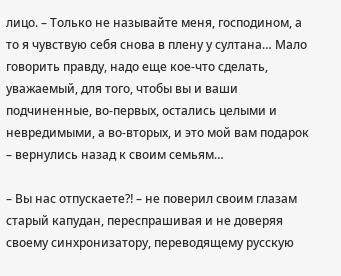лицо. – Только не называйте меня, господином, а то я чувствую себя снова в плену у султана… Мало говорить правду, надо еще кое-что сделать, уважаемый, для того, чтобы вы и ваши подчиненные, во-первых, остались целыми и невредимыми, а во-вторых, и это мой вам подарок – вернулись назад к своим семьям…

– Вы нас отпускаете⁈ – не поверил своим глазам старый капудан, переспрашивая и не доверяя своему синхронизатору, переводящему русскую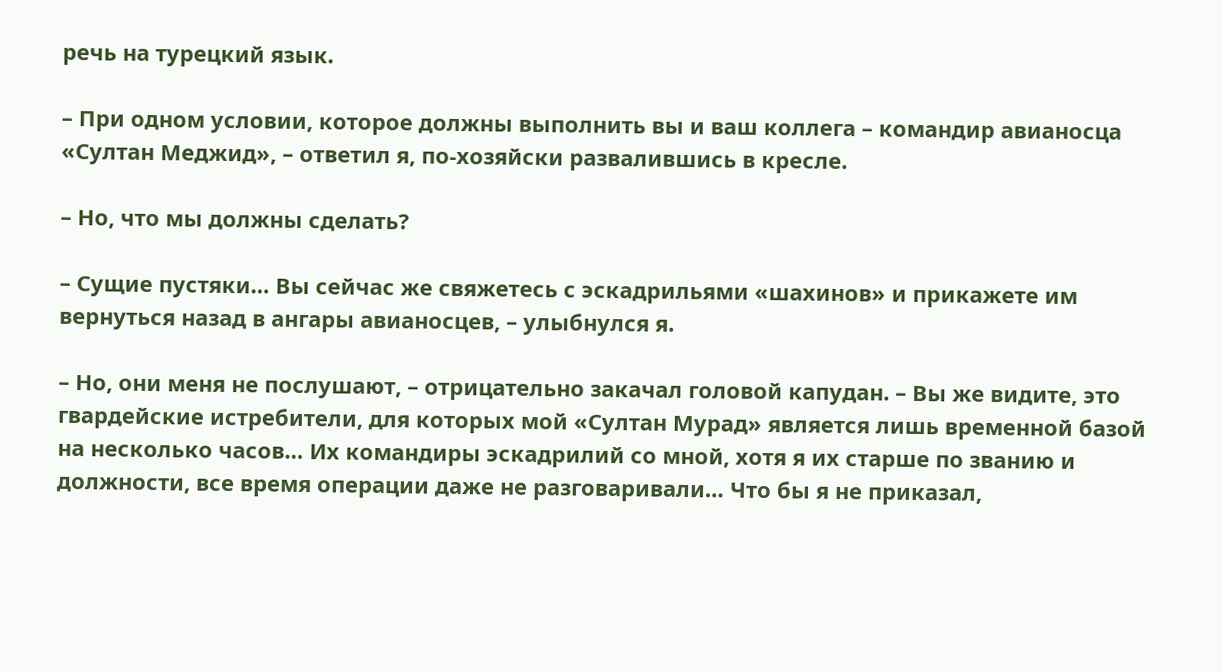речь на турецкий язык.

– При одном условии, которое должны выполнить вы и ваш коллега – командир авианосца «Султан Меджид», – ответил я, по-хозяйски развалившись в кресле.

– Но, что мы должны сделать?

– Сущие пустяки… Вы сейчас же свяжетесь с эскадрильями «шахинов» и прикажете им вернуться назад в ангары авианосцев, – улыбнулся я.

– Но, они меня не послушают, – отрицательно закачал головой капудан. – Вы же видите, это гвардейские истребители, для которых мой «Султан Мурад» является лишь временной базой на несколько часов… Их командиры эскадрилий со мной, хотя я их старше по званию и должности, все время операции даже не разговаривали… Что бы я не приказал,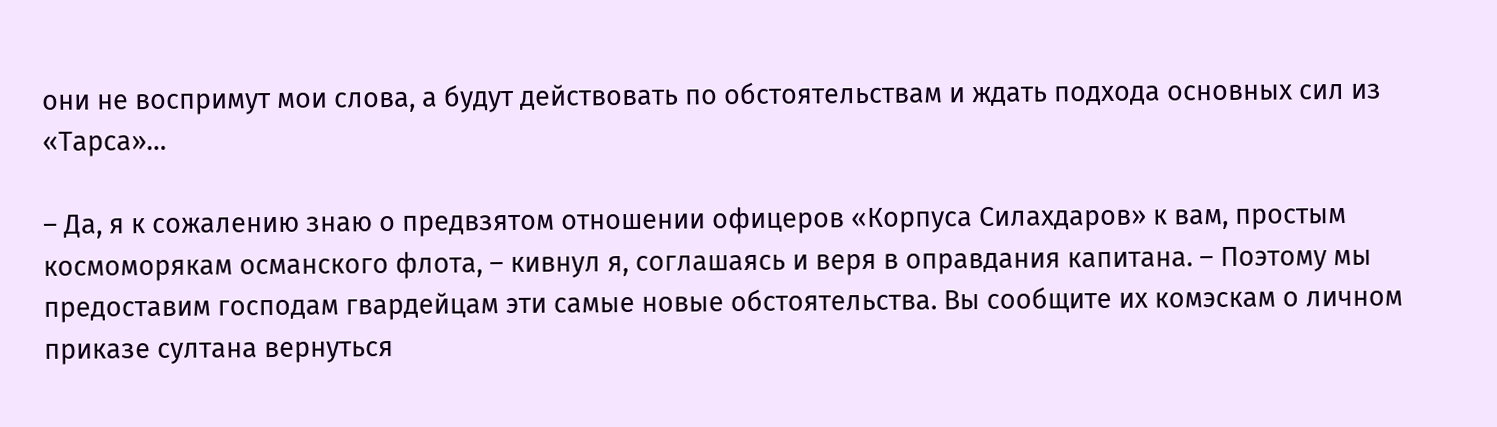они не воспримут мои слова, а будут действовать по обстоятельствам и ждать подхода основных сил из «Тарса»…

– Да, я к сожалению знаю о предвзятом отношении офицеров «Корпуса Силахдаров» к вам, простым космоморякам османского флота, – кивнул я, соглашаясь и веря в оправдания капитана. – Поэтому мы предоставим господам гвардейцам эти самые новые обстоятельства. Вы сообщите их комэскам о личном приказе султана вернуться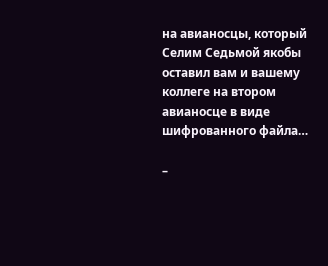на авианосцы, который Селим Седьмой якобы оставил вам и вашему коллеге на втором авианосце в виде шифрованного файла…

–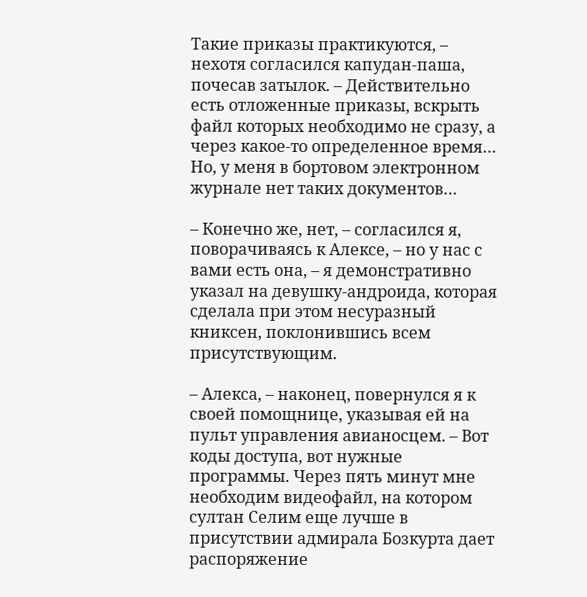Такие приказы практикуются, – нехотя согласился капудан-паша, почесав затылок. – Действительно есть отложенные приказы, вскрыть файл которых необходимо не сразу, а через какое-то определенное время… Но, у меня в бортовом электронном журнале нет таких документов…

– Конечно же, нет, – согласился я, поворачиваясь к Алексе, – но у нас с вами есть она, – я демонстративно указал на девушку-андроида, которая сделала при этом несуразный книксен, поклонившись всем присутствующим.

– Алекса, – наконец, повернулся я к своей помощнице, указывая ей на пульт управления авианосцем. – Вот коды доступа, вот нужные программы. Через пять минут мне необходим видеофайл, на котором султан Селим еще лучше в присутствии адмирала Бозкурта дает распоряжение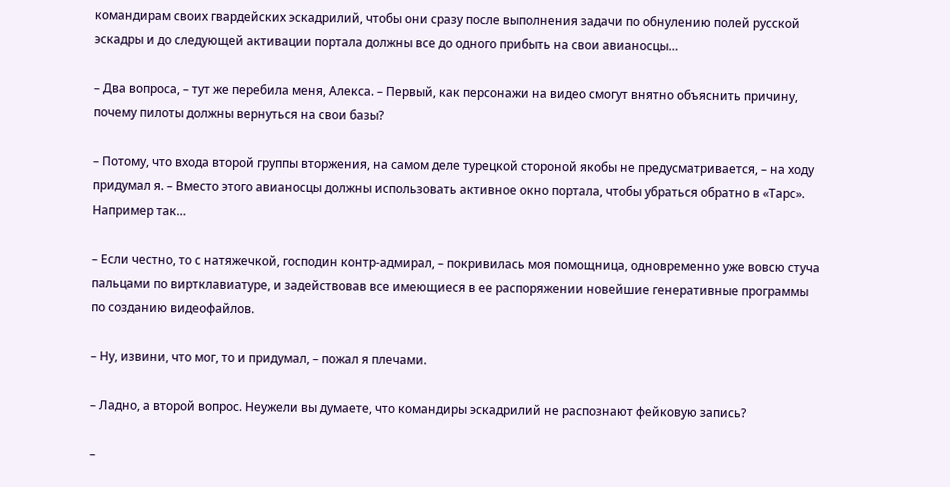командирам своих гвардейских эскадрилий, чтобы они сразу после выполнения задачи по обнулению полей русской эскадры и до следующей активации портала должны все до одного прибыть на свои авианосцы…

– Два вопроса, – тут же перебила меня, Алекса. – Первый, как персонажи на видео смогут внятно объяснить причину, почему пилоты должны вернуться на свои базы?

– Потому, что входа второй группы вторжения, на самом деле турецкой стороной якобы не предусматривается, – на ходу придумал я. – Вместо этого авианосцы должны использовать активное окно портала, чтобы убраться обратно в «Тарс». Например так…

– Если честно, то с натяжечкой, господин контр-адмирал, – покривилась моя помощница, одновременно уже вовсю стуча пальцами по виртклавиатуре, и задействовав все имеющиеся в ее распоряжении новейшие генеративные программы по созданию видеофайлов.

– Ну, извини, что мог, то и придумал, – пожал я плечами.

– Ладно, а второй вопрос. Неужели вы думаете, что командиры эскадрилий не распознают фейковую запись?

–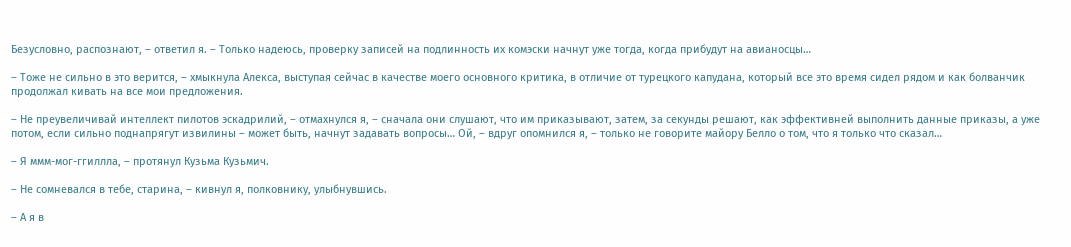Безусловно, распознают, – ответил я. – Только надеюсь, проверку записей на подлинность их комэски начнут уже тогда, когда прибудут на авианосцы…

– Тоже не сильно в это верится, – хмыкнула Алекса, выступая сейчас в качестве моего основного критика, в отличие от турецкого капудана, который все это время сидел рядом и как болванчик продолжал кивать на все мои предложения.

– Не преувеличивай интеллект пилотов эскадрилий, – отмахнулся я, – сначала они слушают, что им приказывают, затем, за секунды решают, как эффективней выполнить данные приказы, а уже потом, если сильно поднапрягут извилины – может быть, начнут задавать вопросы… Ой, – вдруг опомнился я, – только не говорите майору Белло о том, что я только что сказал…

– Я ммм-мог-ггиллла, – протянул Кузьма Кузьмич.

– Не сомневался в тебе, старина, – кивнул я, полковнику, улыбнувшись.

– А я в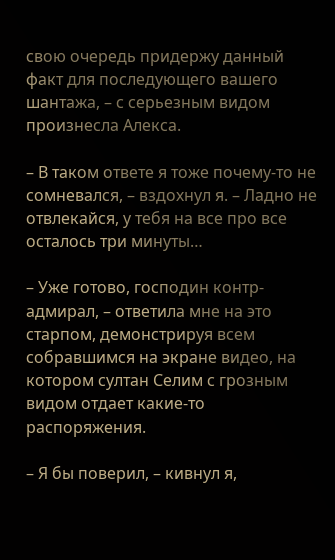свою очередь придержу данный факт для последующего вашего шантажа, – с серьезным видом произнесла Алекса.

– В таком ответе я тоже почему-то не сомневался, – вздохнул я. – Ладно не отвлекайся, у тебя на все про все осталось три минуты…

– Уже готово, господин контр-адмирал, – ответила мне на это старпом, демонстрируя всем собравшимся на экране видео, на котором султан Селим с грозным видом отдает какие-то распоряжения.

– Я бы поверил, – кивнул я,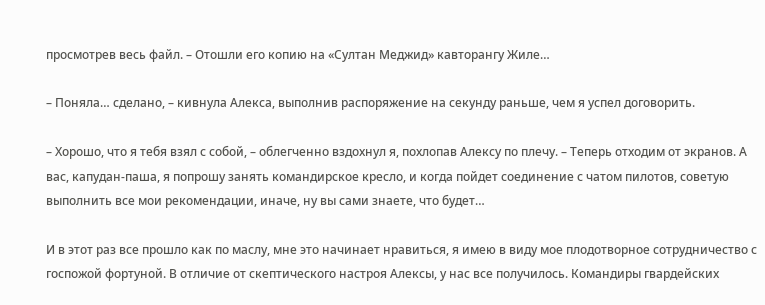просмотрев весь файл. – Отошли его копию на «Султан Меджид» кавторангу Жиле…

– Поняла… сделано, – кивнула Алекса, выполнив распоряжение на секунду раньше, чем я успел договорить.

– Хорошо, что я тебя взял с собой, – облегченно вздохнул я, похлопав Алексу по плечу. – Теперь отходим от экранов. А вас, капудан-паша, я попрошу занять командирское кресло, и когда пойдет соединение с чатом пилотов, советую выполнить все мои рекомендации, иначе, ну вы сами знаете, что будет…

И в этот раз все прошло как по маслу, мне это начинает нравиться, я имею в виду мое плодотворное сотрудничество с госпожой фортуной. В отличие от скептического настроя Алексы, у нас все получилось. Командиры гвардейских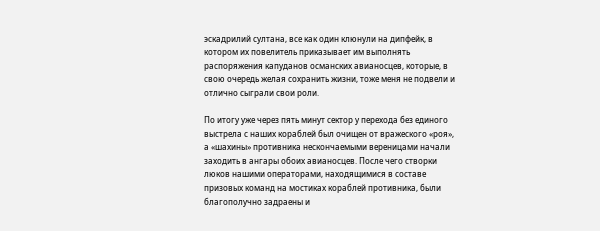эскадрилий султана, все как один клюнули на дипфейк, в котором их повелитель приказывает им выполнять распоряжения капуданов османских авианосцев, которые, в свою очередь желая сохранить жизни, тоже меня не подвели и отлично сыграли свои роли.

По итогу уже через пять минут сектор у перехода без единого выстрела с наших кораблей был очищен от вражеского «роя», а «шахины» противника нескончаемыми вереницами начали заходить в ангары обоих авианосцев. После чего створки люков нашими операторами, находящимися в составе призовых команд на мостиках кораблей противника, были благополучно задраены и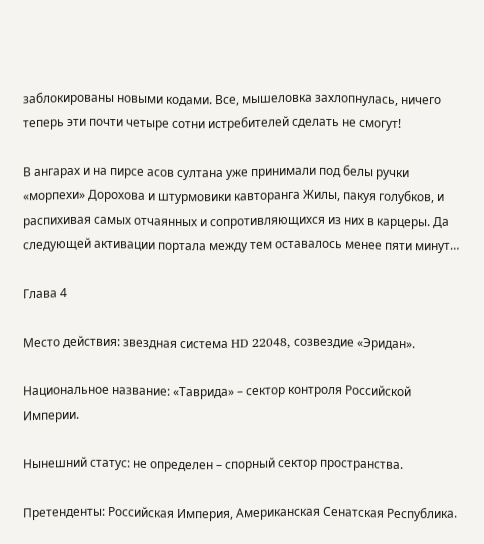заблокированы новыми кодами. Все, мышеловка захлопнулась, ничего теперь эти почти четыре сотни истребителей сделать не смогут!

В ангарах и на пирсе асов султана уже принимали под белы ручки «морпехи» Дорохова и штурмовики кавторанга Жилы, пакуя голубков, и распихивая самых отчаянных и сопротивляющихся из них в карцеры. Да следующей активации портала между тем оставалось менее пяти минут…

Глава 4

Место действия: звездная система HD 22048, созвездие «Эридан».

Национальное название: «Таврида» – сектор контроля Российской Империи.

Нынешний статус: не определен – спорный сектор пространства.

Претенденты: Российская Империя, Американская Сенатская Республика.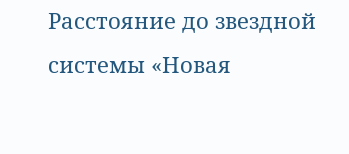Расстояние до звездной системы «Новая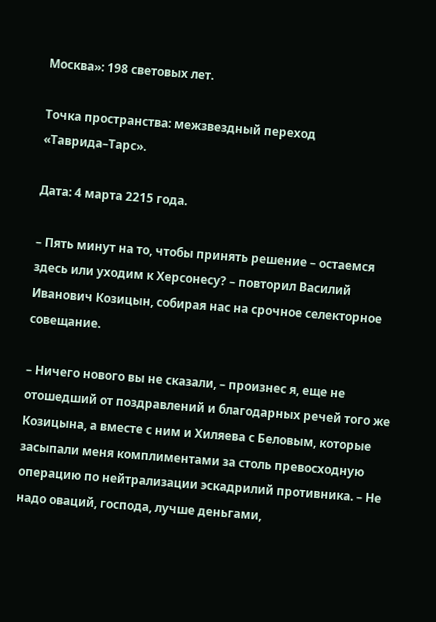Москва»: 198 световых лет.

Точка пространства: межзвездный переход «Таврида–Тарс».

Дата: 4 марта 2215 года.

– Пять минут на то, чтобы принять решение – остаемся здесь или уходим к Херсонесу? – повторил Василий Иванович Козицын, собирая нас на срочное селекторное совещание.

– Ничего нового вы не сказали, – произнес я, еще не отошедший от поздравлений и благодарных речей того же Козицына, а вместе с ним и Хиляева с Беловым, которые засыпали меня комплиментами за столь превосходную операцию по нейтрализации эскадрилий противника. – Не надо оваций, господа, лучше деньгами,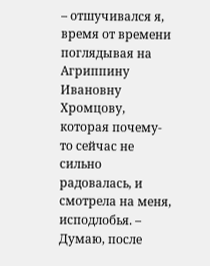– отшучивался я, время от времени поглядывая на Агриппину Ивановну Хромцову, которая почему-то сейчас не сильно радовалась, и смотрела на меня, исподлобья. – Думаю, после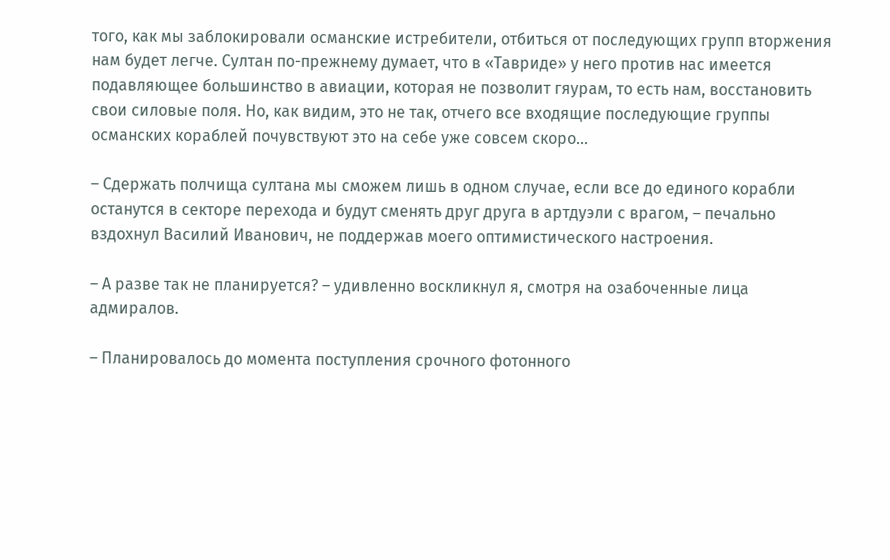того, как мы заблокировали османские истребители, отбиться от последующих групп вторжения нам будет легче. Султан по-прежнему думает, что в «Тавриде» у него против нас имеется подавляющее большинство в авиации, которая не позволит гяурам, то есть нам, восстановить свои силовые поля. Но, как видим, это не так, отчего все входящие последующие группы османских кораблей почувствуют это на себе уже совсем скоро…

– Сдержать полчища султана мы сможем лишь в одном случае, если все до единого корабли останутся в секторе перехода и будут сменять друг друга в артдуэли с врагом, – печально вздохнул Василий Иванович, не поддержав моего оптимистического настроения.

– А разве так не планируется? – удивленно воскликнул я, смотря на озабоченные лица адмиралов.

– Планировалось до момента поступления срочного фотонного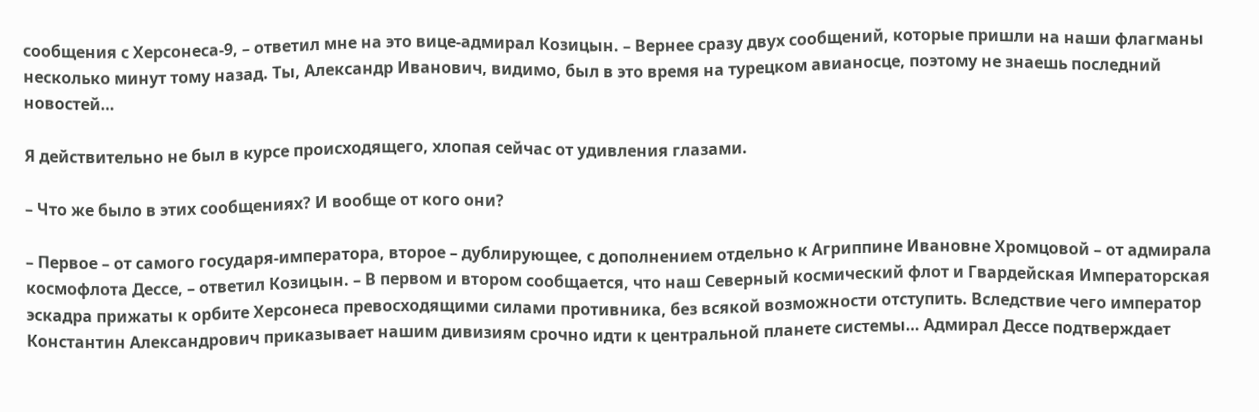сообщения с Херсонеса-9, – ответил мне на это вице-адмирал Козицын. – Вернее сразу двух сообщений, которые пришли на наши флагманы несколько минут тому назад. Ты, Александр Иванович, видимо, был в это время на турецком авианосце, поэтому не знаешь последний новостей…

Я действительно не был в курсе происходящего, хлопая сейчас от удивления глазами.

– Что же было в этих сообщениях? И вообще от кого они?

– Первое – от самого государя-императора, второе – дублирующее, с дополнением отдельно к Агриппине Ивановне Хромцовой – от адмирала космофлота Дессе, – ответил Козицын. – В первом и втором сообщается, что наш Северный космический флот и Гвардейская Императорская эскадра прижаты к орбите Херсонеса превосходящими силами противника, без всякой возможности отступить. Вследствие чего император Константин Александрович приказывает нашим дивизиям срочно идти к центральной планете системы… Адмирал Дессе подтверждает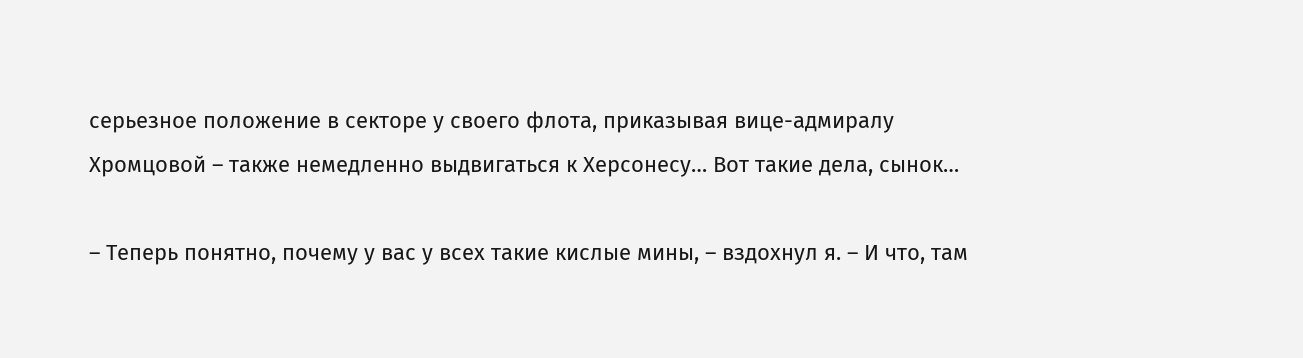серьезное положение в секторе у своего флота, приказывая вице-адмиралу Хромцовой – также немедленно выдвигаться к Херсонесу… Вот такие дела, сынок…

– Теперь понятно, почему у вас у всех такие кислые мины, – вздохнул я. – И что, там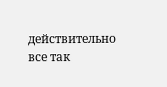действительно все так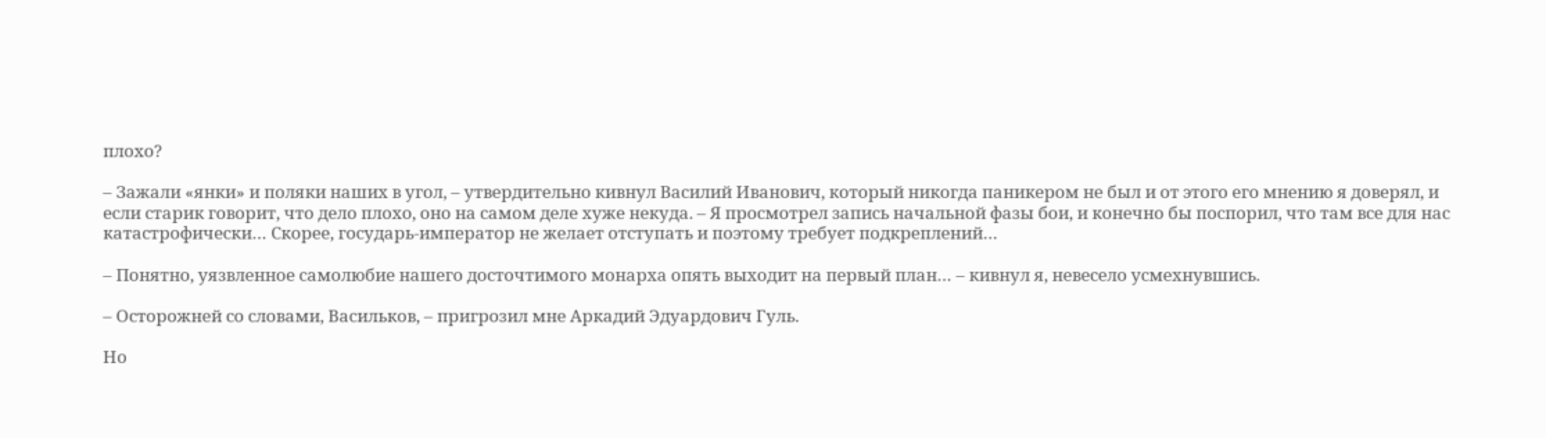плохо?

– Зажали «янки» и поляки наших в угол, – утвердительно кивнул Василий Иванович, который никогда паникером не был и от этого его мнению я доверял, и если старик говорит, что дело плохо, оно на самом деле хуже некуда. – Я просмотрел запись начальной фазы бои, и конечно бы поспорил, что там все для нас катастрофически… Скорее, государь-император не желает отступать и поэтому требует подкреплений…

– Понятно, уязвленное самолюбие нашего досточтимого монарха опять выходит на первый план… – кивнул я, невесело усмехнувшись.

– Осторожней со словами, Васильков, – пригрозил мне Аркадий Эдуардович Гуль.

Но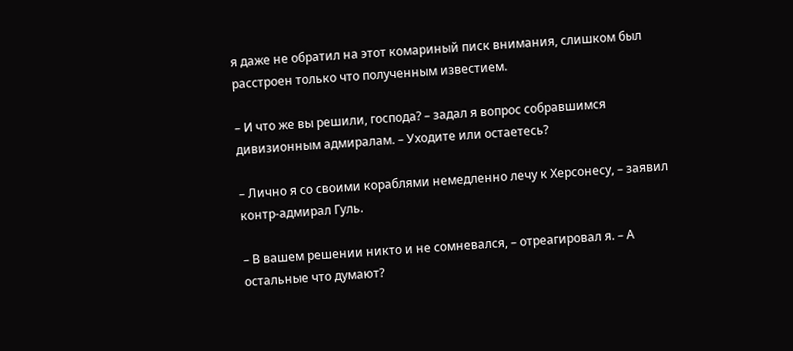я даже не обратил на этот комариный писк внимания, слишком был расстроен только что полученным известием.

– И что же вы решили, господа? – задал я вопрос собравшимся дивизионным адмиралам. – Уходите или остаетесь?

– Лично я со своими кораблями немедленно лечу к Херсонесу, – заявил контр-адмирал Гуль.

– В вашем решении никто и не сомневался, – отреагировал я. – А остальные что думают?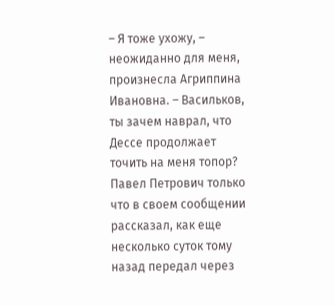– Я тоже ухожу, – неожиданно для меня, произнесла Агриппина Ивановна. – Васильков, ты зачем наврал, что Дессе продолжает точить на меня топор? Павел Петрович только что в своем сообщении рассказал, как еще несколько суток тому назад передал через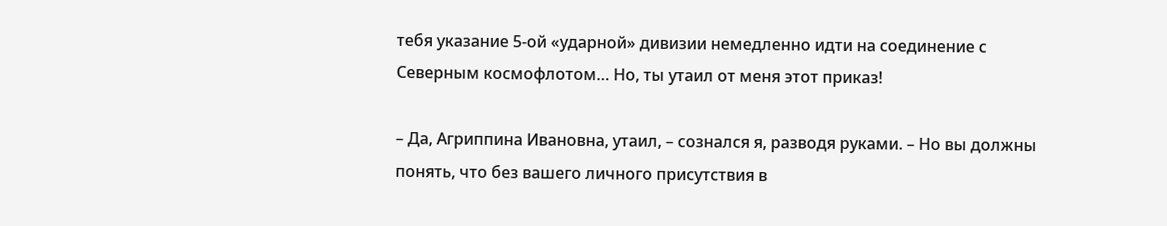тебя указание 5-ой «ударной» дивизии немедленно идти на соединение с Северным космофлотом… Но, ты утаил от меня этот приказ!

– Да, Агриппина Ивановна, утаил, – сознался я, разводя руками. – Но вы должны понять, что без вашего личного присутствия в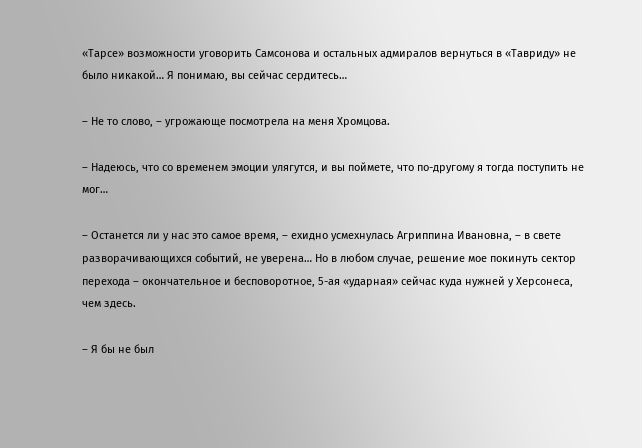«Тарсе» возможности уговорить Самсонова и остальных адмиралов вернуться в «Тавриду» не было никакой… Я понимаю, вы сейчас сердитесь…

– Не то слово, – угрожающе посмотрела на меня Хромцова.

– Надеюсь, что со временем эмоции улягутся, и вы поймете, что по-другому я тогда поступить не мог…

– Останется ли у нас это самое время, – ехидно усмехнулась Агриппина Ивановна, – в свете разворачивающихся событий, не уверена… Но в любом случае, решение мое покинуть сектор перехода – окончательное и бесповоротное, 5-ая «ударная» сейчас куда нужней у Херсонеса, чем здесь.

– Я бы не был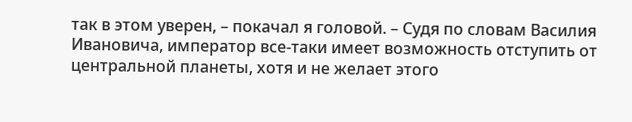так в этом уверен, – покачал я головой. – Судя по словам Василия Ивановича, император все-таки имеет возможность отступить от центральной планеты, хотя и не желает этого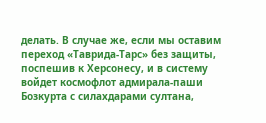делать. В случае же, если мы оставим переход «Таврида-Тарс» без защиты, поспешив к Херсонесу, и в систему войдет космофлот адмирала-паши Бозкурта с силахдарами султана,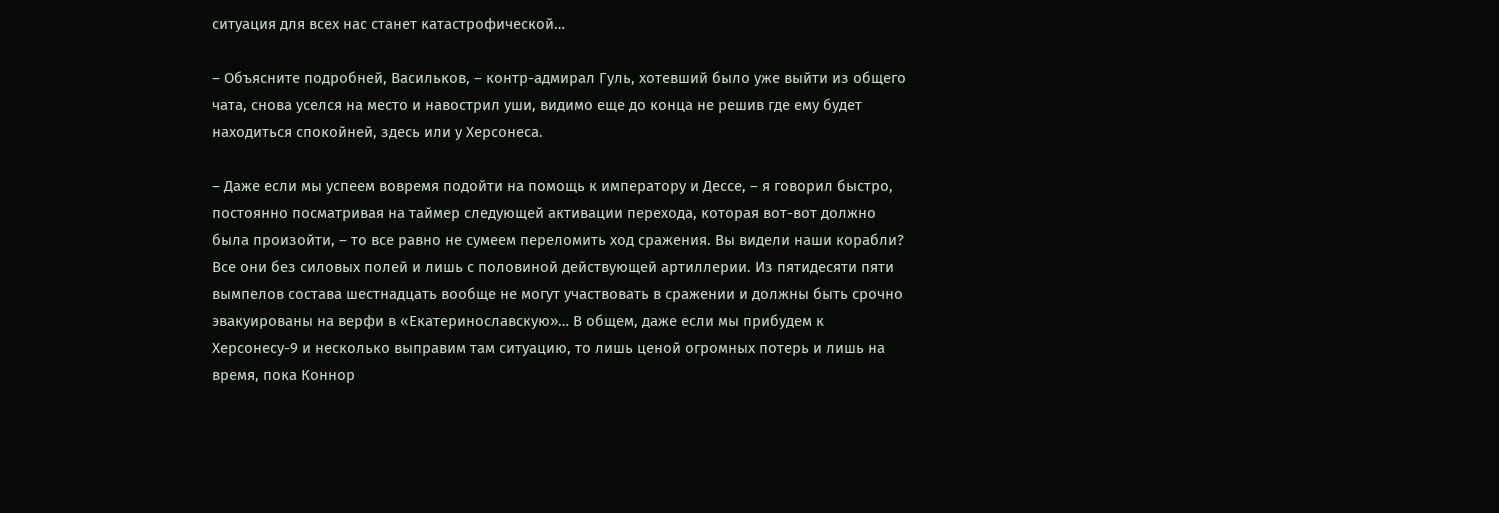ситуация для всех нас станет катастрофической…

– Объясните подробней, Васильков, – контр-адмирал Гуль, хотевший было уже выйти из общего чата, снова уселся на место и навострил уши, видимо еще до конца не решив где ему будет находиться спокойней, здесь или у Херсонеса.

– Даже если мы успеем вовремя подойти на помощь к императору и Дессе, – я говорил быстро, постоянно посматривая на таймер следующей активации перехода, которая вот-вот должно была произойти, – то все равно не сумеем переломить ход сражения. Вы видели наши корабли? Все они без силовых полей и лишь с половиной действующей артиллерии. Из пятидесяти пяти вымпелов состава шестнадцать вообще не могут участвовать в сражении и должны быть срочно эвакуированы на верфи в «Екатеринославскую»… В общем, даже если мы прибудем к Херсонесу-9 и несколько выправим там ситуацию, то лишь ценой огромных потерь и лишь на время, пока Коннор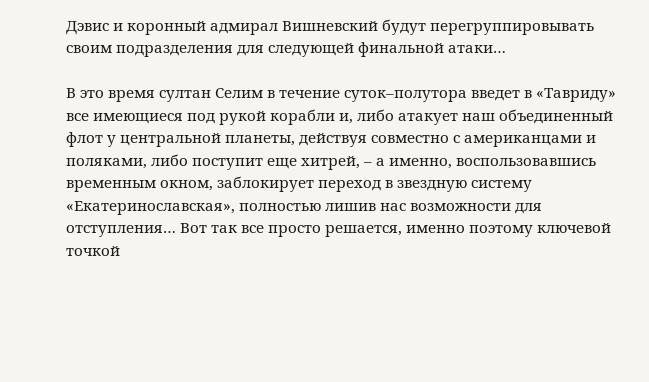Дэвис и коронный адмирал Вишневский будут перегруппировывать своим подразделения для следующей финальной атаки…

В это время султан Селим в течение суток–полутора введет в «Тавриду» все имеющиеся под рукой корабли и, либо атакует наш объединенный флот у центральной планеты, действуя совместно с американцами и поляками, либо поступит еще хитрей, – а именно, воспользовавшись временным окном, заблокирует переход в звездную систему «Екатеринославская», полностью лишив нас возможности для отступления… Вот так все просто решается, именно поэтому ключевой точкой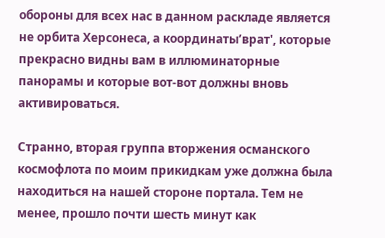обороны для всех нас в данном раскладе является не орбита Херсонеса, а координаты’врат', которые прекрасно видны вам в иллюминаторные панорамы и которые вот-вот должны вновь активироваться.

Странно, вторая группа вторжения османского космофлота по моим прикидкам уже должна была находиться на нашей стороне портала. Тем не менее, прошло почти шесть минут как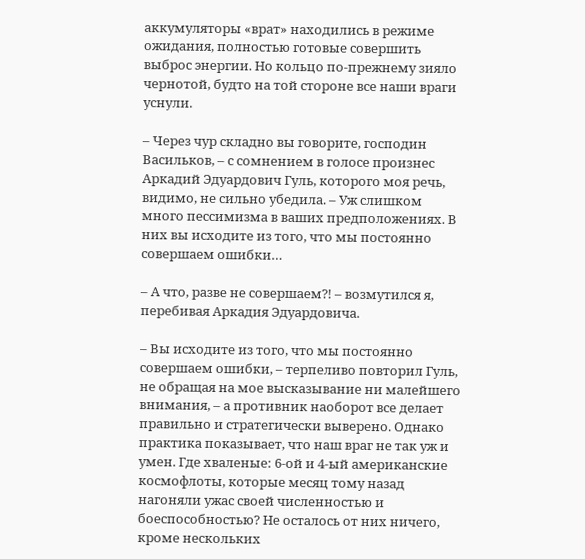аккумуляторы «врат» находились в режиме ожидания, полностью готовые совершить выброс энергии. Но кольцо по-прежнему зияло чернотой, будто на той стороне все наши враги уснули.

– Через чур складно вы говорите, господин Васильков, – с сомнением в голосе произнес Аркадий Эдуардович Гуль, которого моя речь, видимо, не сильно убедила. – Уж слишком много пессимизма в ваших предположениях. В них вы исходите из того, что мы постоянно совершаем ошибки…

– А что, разве не совершаем⁈ – возмутился я, перебивая Аркадия Эдуардовича.

– Вы исходите из того, что мы постоянно совершаем ошибки, – терпеливо повторил Гуль, не обращая на мое высказывание ни малейшего внимания, – а противник наоборот все делает правильно и стратегически выверено. Однако практика показывает, что наш враг не так уж и умен. Где хваленые: 6-ой и 4-ый американские космофлоты, которые месяц тому назад нагоняли ужас своей численностью и боеспособностью? Не осталось от них ничего, кроме нескольких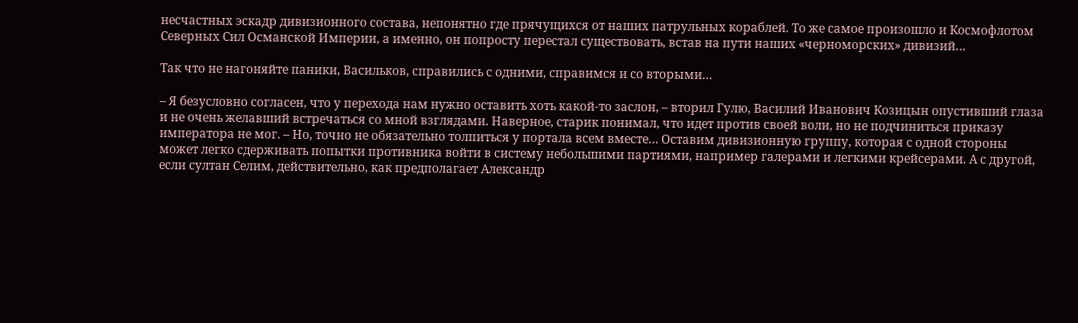несчастных эскадр дивизионного состава, непонятно где прячущихся от наших патрульных кораблей. То же самое произошло и Космофлотом Северных Сил Османской Империи, а именно, он попросту перестал существовать, встав на пути наших «черноморских» дивизий…

Так что не нагоняйте паники, Васильков, справились с одними, справимся и со вторыми…

– Я безусловно согласен, что у перехода нам нужно оставить хоть какой-то заслон, – вторил Гулю, Василий Иванович Козицын опустивший глаза и не очень желавший встречаться со мной взглядами. Наверное, старик понимал, что идет против своей воли, но не подчиниться приказу императора не мог. – Но, точно не обязательно толпиться у портала всем вместе… Оставим дивизионную группу, которая с одной стороны может легко сдерживать попытки противника войти в систему небольшими партиями, например галерами и легкими крейсерами. А с другой, если султан Селим, действительно, как предполагает Александр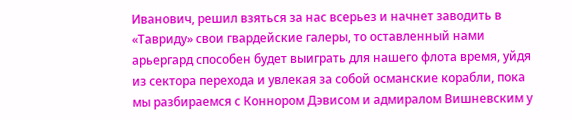Иванович, решил взяться за нас всерьез и начнет заводить в «Тавриду» свои гвардейские галеры, то оставленный нами арьергард способен будет выиграть для нашего флота время, уйдя из сектора перехода и увлекая за собой османские корабли, пока мы разбираемся с Коннором Дэвисом и адмиралом Вишневским у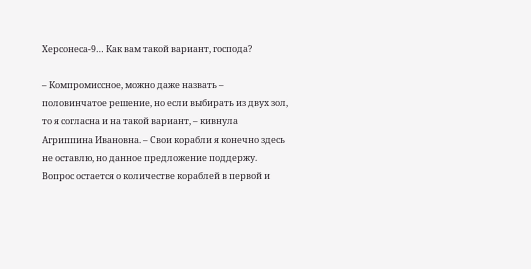Херсонеса-9… Как вам такой вариант, господа?

– Компромиссное, можно даже назвать – половинчатое решение, но если выбирать из двух зол, то я согласна и на такой вариант, – кивнула Агриппина Ивановна. – Свои корабли я конечно здесь не оставлю, но данное предложение поддержу. Вопрос остается о количестве кораблей в первой и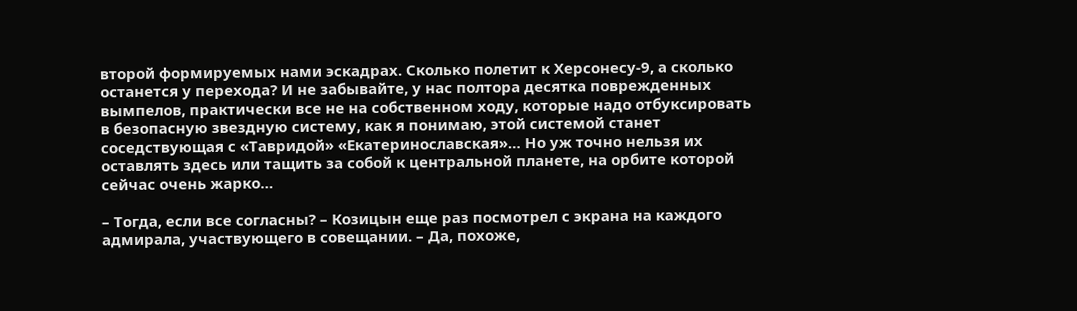второй формируемых нами эскадрах. Сколько полетит к Херсонесу-9, а сколько останется у перехода? И не забывайте, у нас полтора десятка поврежденных вымпелов, практически все не на собственном ходу, которые надо отбуксировать в безопасную звездную систему, как я понимаю, этой системой станет соседствующая с «Тавридой» «Екатеринославская»… Но уж точно нельзя их оставлять здесь или тащить за собой к центральной планете, на орбите которой сейчас очень жарко…

– Тогда, если все согласны? – Козицын еще раз посмотрел с экрана на каждого адмирала, участвующего в совещании. – Да, похоже,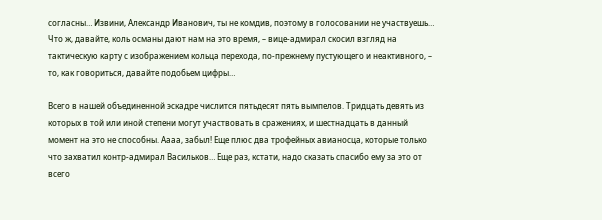согласны… Извини, Александр Иванович, ты не комдив, поэтому в голосовании не участвуешь… Что ж, давайте, коль османы дают нам на это время, – вице-адмирал скосил взгляд на тактическую карту с изображением кольца перехода, по-прежнему пустующего и неактивного, – то, как говориться, давайте подобьем цифры…

Всего в нашей объединенной эскадре числится пятьдесят пять вымпелов. Тридцать девять из которых в той или иной степени могут участвовать в сражениях, и шестнадцать в данный момент на это не способны. Аааа, забыл! Еще плюс два трофейных авианосца, которые только что захватил контр-адмирал Васильков… Еще раз, кстати, надо сказать спасибо ему за это от всего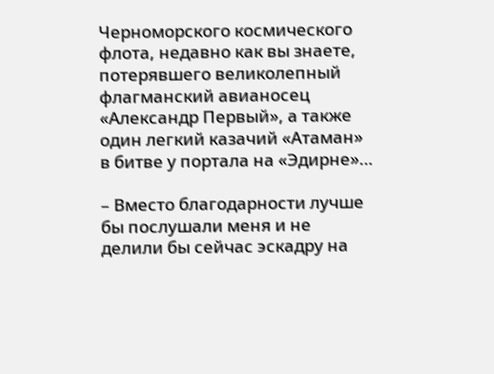Черноморского космического флота, недавно как вы знаете, потерявшего великолепный флагманский авианосец «Александр Первый», а также один легкий казачий «Атаман» в битве у портала на «Эдирне»…

– Вместо благодарности лучше бы послушали меня и не делили бы сейчас эскадру на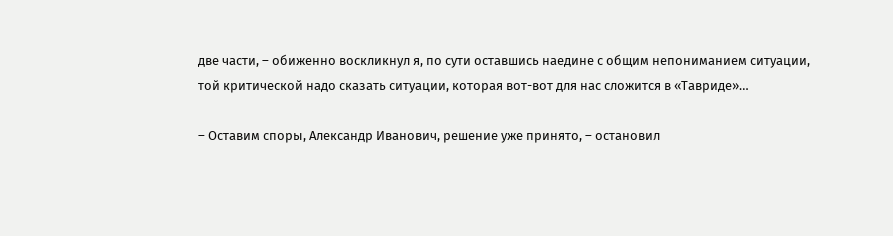две части, – обиженно воскликнул я, по сути оставшись наедине с общим непониманием ситуации, той критической надо сказать ситуации, которая вот-вот для нас сложится в «Тавриде»…

– Оставим споры, Александр Иванович, решение уже принято, – остановил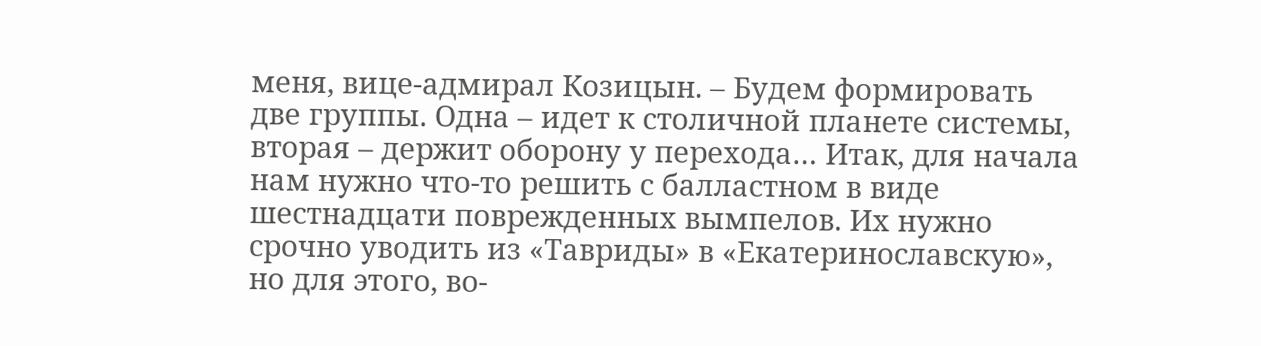меня, вице-адмирал Козицын. – Будем формировать две группы. Одна – идет к столичной планете системы, вторая – держит оборону у перехода… Итак, для начала нам нужно что-то решить с балластном в виде шестнадцати поврежденных вымпелов. Их нужно срочно уводить из «Тавриды» в «Екатеринославскую», но для этого, во-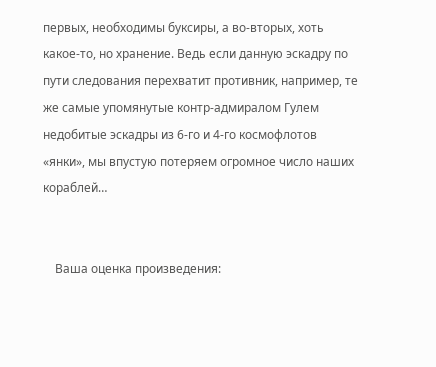первых, необходимы буксиры, а во-вторых, хоть какое-то, но хранение. Ведь если данную эскадру по пути следования перехватит противник, например, те же самые упомянутые контр-адмиралом Гулем недобитые эскадры из 6-го и 4-го космофлотов «янки», мы впустую потеряем огромное число наших кораблей…


    Ваша оценка произведения: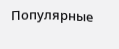Популярные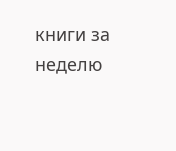книги за неделю